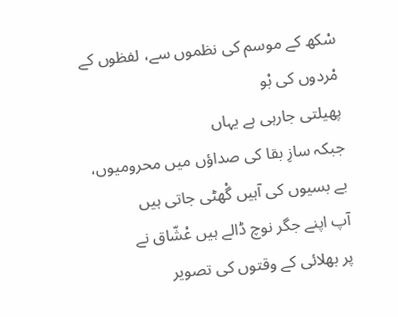سْکھ کے موسم کی نظموں سے، لفظوں کے مْردوں کی بْو
پھیلتی جارہی ہے یہاں
جبکہ سازِ بقا کی صداؤں میں محرومیوں،
بے بسیوں کی آہیں گْھٹی جاتی ہیں
آپ اپنے جگر نوچ ڈالے ہیں عْشّاق نے
پر بھلائی کے وقتوں کی تصویر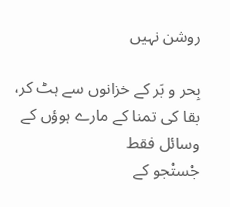روشن نہیں

بِحر و بَر کے خزانوں سے ہٹ کر،
بقا کی تمنا کے مارے ہوؤں کے وسائل فقط
جْستْجو کے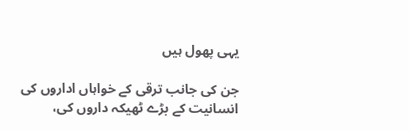یہی پھول ہیں

جن کی جانب ترقی کے خواہاں اداروں کی
انسانیت کے بڑے ٹھیکہ داروں کی،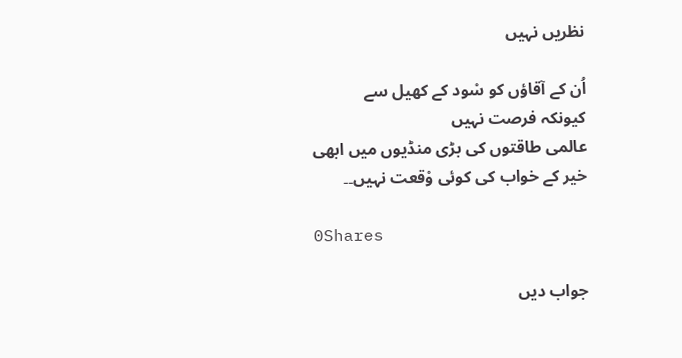نظریں نہیں

اُن کے آقاؤں کو سْود کے کھیل سے
کیونکہ فرصت نہیں
عالمی طاقتوں کی بڑی منڈیوں میں ابھی
خیر کے خواب کی کوئی وْقعت نہیں۔۔

0Shares

جواب دیں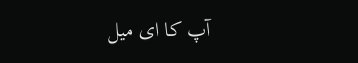آپ کا ای میل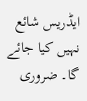ایڈریس شائع نہیں کیا جائے گا۔ ضروری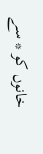خانوں کو * سے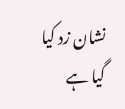نشان زد کیا گیا ہے